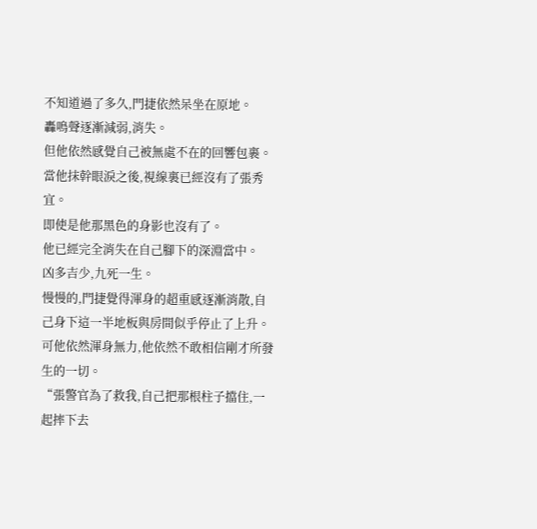不知道過了多久,門捷依然呆坐在原地。
轟鳴聲逐漸減弱,消失。
但他依然感覺自己被無處不在的回響包裹。
當他抹幹眼淚之後,視線裏已經沒有了張秀宜。
即使是他那黑色的身影也沒有了。
他已經完全消失在自己腳下的深淵當中。
凶多吉少,九死一生。
慢慢的,門捷覺得渾身的超重感逐漸消散,自己身下這一半地板與房間似乎停止了上升。
可他依然渾身無力,他依然不敢相信剛才所發生的一切。
“張警官為了救我,自己把那根柱子擋住,一起摔下去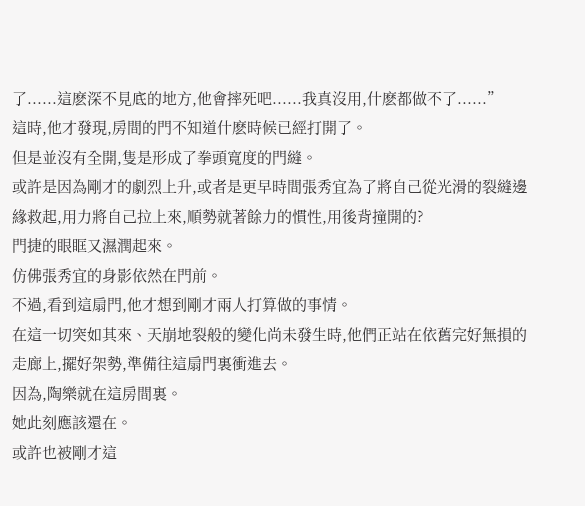了......這麽深不見底的地方,他會摔死吧......我真沒用,什麽都做不了......”
這時,他才發現,房間的門不知道什麽時候已經打開了。
但是並沒有全開,隻是形成了拳頭寬度的門縫。
或許是因為剛才的劇烈上升,或者是更早時間張秀宜為了將自己從光滑的裂縫邊緣救起,用力將自己拉上來,順勢就著餘力的慣性,用後背撞開的?
門捷的眼眶又濕潤起來。
仿佛張秀宜的身影依然在門前。
不過,看到這扇門,他才想到剛才兩人打算做的事情。
在這一切突如其來、天崩地裂般的變化尚未發生時,他們正站在依舊完好無損的走廊上,擺好架勢,準備往這扇門裏衝進去。
因為,陶樂就在這房間裏。
她此刻應該還在。
或許也被剛才這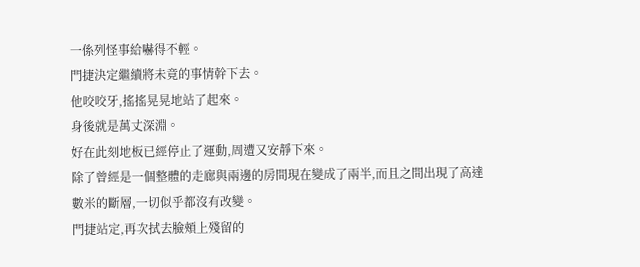一係列怪事給嚇得不輕。
門捷決定繼續將未竟的事情幹下去。
他咬咬牙,搖搖晃晃地站了起來。
身後就是萬丈深淵。
好在此刻地板已經停止了運動,周遭又安靜下來。
除了曾經是一個整體的走廊與兩邊的房間現在變成了兩半,而且之間出現了高達數米的斷層,一切似乎都沒有改變。
門捷站定,再次拭去臉頰上殘留的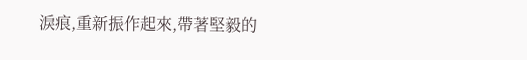淚痕,重新振作起來,帶著堅毅的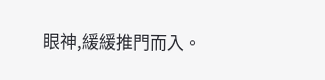眼神,緩緩推門而入。